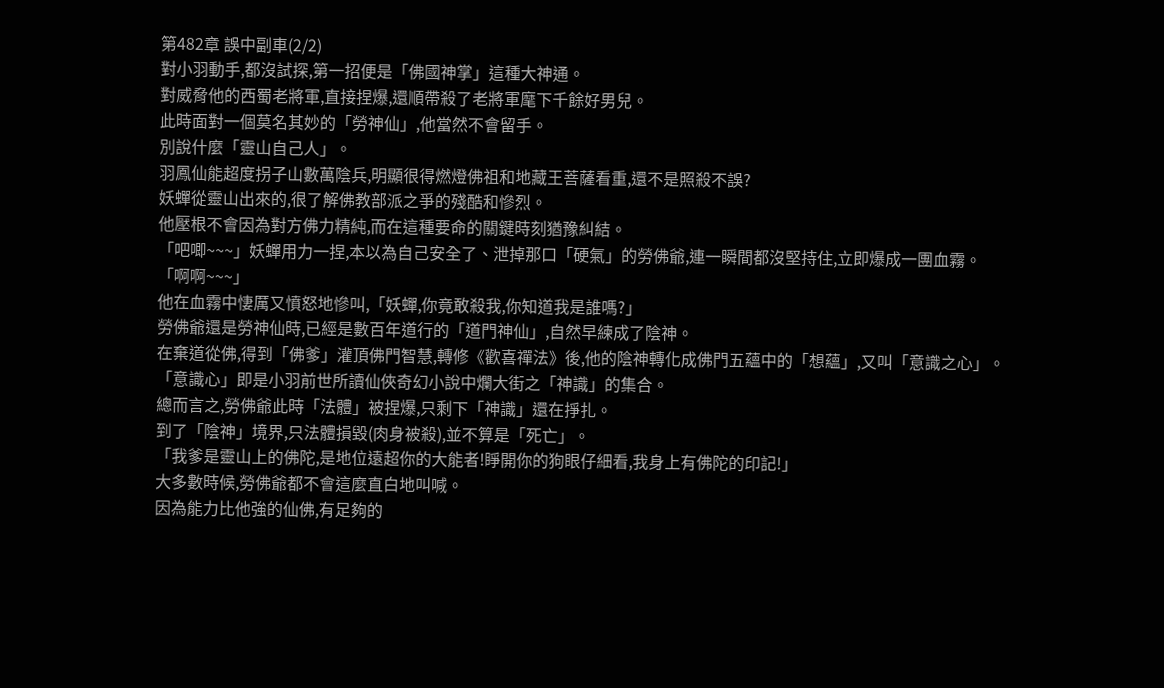第482章 誤中副車(2/2)
對小羽動手,都沒試探,第一招便是「佛國神掌」這種大神通。
對威脅他的西蜀老將軍,直接捏爆,還順帶殺了老將軍麾下千餘好男兒。
此時面對一個莫名其妙的「勞神仙」,他當然不會留手。
別說什麼「靈山自己人」。
羽鳳仙能超度拐子山數萬陰兵,明顯很得燃燈佛祖和地藏王菩薩看重,還不是照殺不誤?
妖蟬從靈山出來的,很了解佛教部派之爭的殘酷和慘烈。
他壓根不會因為對方佛力精純,而在這種要命的關鍵時刻猶豫糾結。
「吧唧~~~」妖蟬用力一捏,本以為自己安全了、泄掉那口「硬氣」的勞佛爺,連一瞬間都沒堅持住,立即爆成一團血霧。
「啊啊~~~」
他在血霧中悽厲又憤怒地慘叫,「妖蟬,你竟敢殺我,你知道我是誰嗎?」
勞佛爺還是勞神仙時,已經是數百年道行的「道門神仙」,自然早練成了陰神。
在棄道從佛,得到「佛爹」灌頂佛門智慧,轉修《歡喜禪法》後,他的陰神轉化成佛門五蘊中的「想蘊」,又叫「意識之心」。
「意識心」即是小羽前世所讀仙俠奇幻小說中爛大街之「神識」的集合。
總而言之,勞佛爺此時「法體」被捏爆,只剩下「神識」還在掙扎。
到了「陰神」境界,只法體損毀(肉身被殺),並不算是「死亡」。
「我爹是靈山上的佛陀,是地位遠超你的大能者!睜開你的狗眼仔細看,我身上有佛陀的印記!」
大多數時候,勞佛爺都不會這麼直白地叫喊。
因為能力比他強的仙佛,有足夠的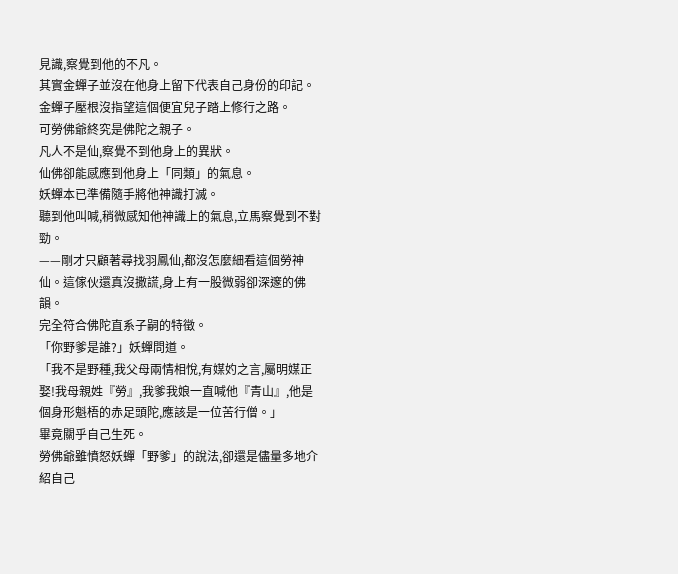見識,察覺到他的不凡。
其實金蟬子並沒在他身上留下代表自己身份的印記。
金蟬子壓根沒指望這個便宜兒子踏上修行之路。
可勞佛爺終究是佛陀之親子。
凡人不是仙,察覺不到他身上的異狀。
仙佛卻能感應到他身上「同類」的氣息。
妖蟬本已準備隨手將他神識打滅。
聽到他叫喊,稍微感知他神識上的氣息,立馬察覺到不對勁。
——剛才只顧著尋找羽鳳仙,都沒怎麼細看這個勞神仙。這傢伙還真沒撒謊,身上有一股微弱卻深邃的佛韻。
完全符合佛陀直系子嗣的特徵。
「你野爹是誰?」妖蟬問道。
「我不是野種,我父母兩情相悅,有媒妁之言,屬明媒正娶!我母親姓『勞』,我爹我娘一直喊他『青山』,他是個身形魁梧的赤足頭陀,應該是一位苦行僧。」
畢竟關乎自己生死。
勞佛爺雖憤怒妖蟬「野爹」的說法,卻還是儘量多地介紹自己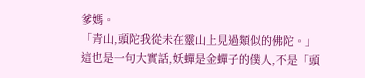爹媽。
「青山,頭陀我從未在靈山上見過類似的佛陀。」
這也是一句大實話,妖蟬是金蟬子的僕人,不是「頭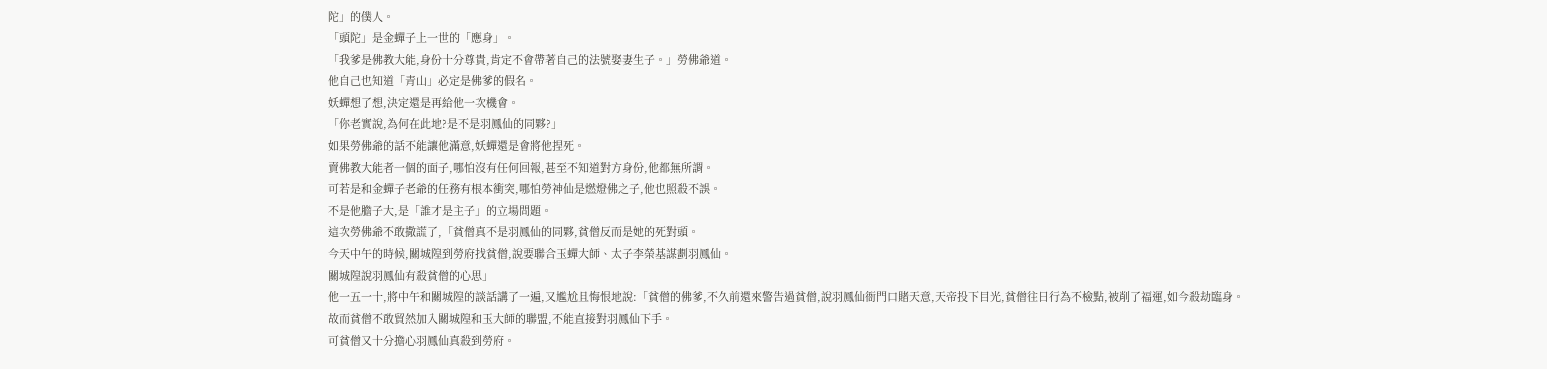陀」的僕人。
「頭陀」是金蟬子上一世的「應身」。
「我爹是佛教大能,身份十分尊貴,肯定不會帶著自己的法號娶妻生子。」勞佛爺道。
他自己也知道「青山」必定是佛爹的假名。
妖蟬想了想,決定還是再給他一次機會。
「你老實說,為何在此地?是不是羽鳳仙的同夥?」
如果勞佛爺的話不能讓他滿意,妖蟬還是會將他捏死。
賣佛教大能者一個的面子,哪怕沒有任何回報,甚至不知道對方身份,他都無所謂。
可若是和金蟬子老爺的任務有根本衝突,哪怕勞神仙是燃燈佛之子,他也照殺不誤。
不是他膽子大,是「誰才是主子」的立場問題。
這次勞佛爺不敢撒謊了,「貧僧真不是羽鳳仙的同夥,貧僧反而是她的死對頭。
今天中午的時候,關城隍到勞府找貧僧,說要聯合玉蟬大師、太子李榮基謀劃羽鳳仙。
關城隍說羽鳳仙有殺貧僧的心思」
他一五一十,將中午和關城隍的談話講了一遍,又尷尬且悔恨地說:「貧僧的佛爹,不久前還來警告過貧僧,說羽鳳仙衙門口賭天意,天帝投下目光,貧僧往日行為不檢點,被削了福運,如今殺劫臨身。
故而貧僧不敢貿然加入關城隍和玉大師的聯盟,不能直接對羽鳳仙下手。
可貧僧又十分擔心羽鳳仙真殺到勞府。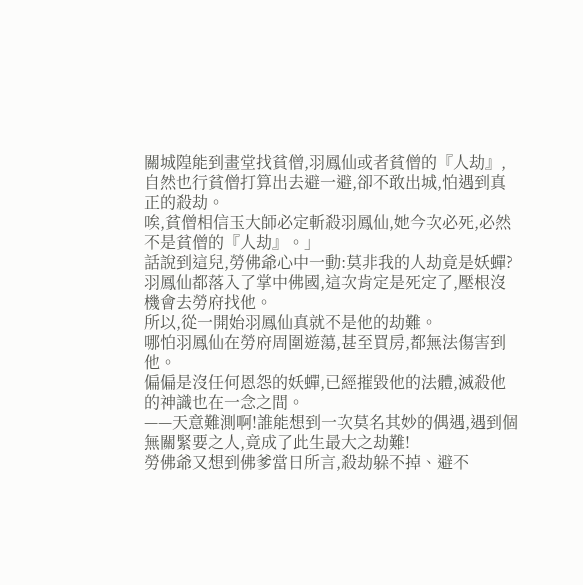關城隍能到畫堂找貧僧,羽鳳仙或者貧僧的『人劫』,自然也行貧僧打算出去避一避,卻不敢出城,怕遇到真正的殺劫。
唉,貧僧相信玉大師必定斬殺羽鳳仙,她今次必死,必然不是貧僧的『人劫』。」
話說到這兒,勞佛爺心中一動:莫非我的人劫竟是妖蟬?
羽鳳仙都落入了掌中佛國,這次肯定是死定了,壓根沒機會去勞府找他。
所以,從一開始羽鳳仙真就不是他的劫難。
哪怕羽鳳仙在勞府周圍遊蕩,甚至買房,都無法傷害到他。
偏偏是沒任何恩怨的妖蟬,已經摧毀他的法體,滅殺他的神識也在一念之間。
——天意難測啊!誰能想到一次莫名其妙的偶遇,遇到個無關緊要之人,竟成了此生最大之劫難!
勞佛爺又想到佛爹當日所言,殺劫躲不掉、避不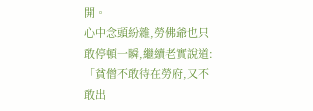開。
心中念頭紛雜,勞佛爺也只敢停頓一瞬,繼續老實說道:「貧僧不敢待在勞府,又不敢出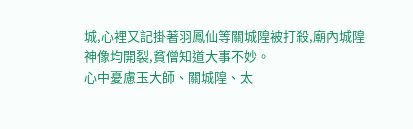城,心裡又記掛著羽鳳仙等關城隍被打殺,廟內城隍神像均開裂,貧僧知道大事不妙。
心中憂慮玉大師、關城隍、太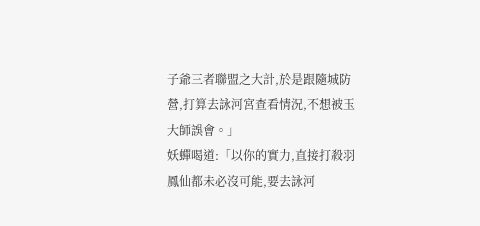子爺三者聯盟之大計,於是跟隨城防營,打算去詠河宮查看情況,不想被玉大師誤會。」
妖蟬喝道:「以你的實力,直接打殺羽鳳仙都未必沒可能,要去詠河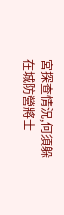宮探查情況,何須躲在城防營將士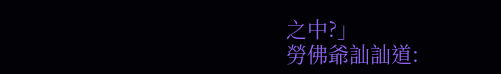之中?」
勞佛爺訕訕道: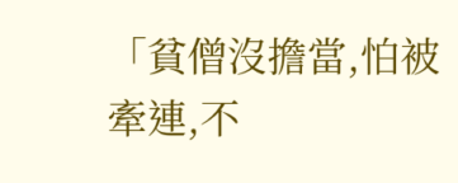「貧僧沒擔當,怕被牽連,不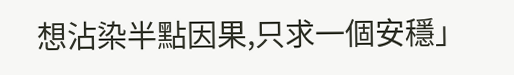想沾染半點因果,只求一個安穩」